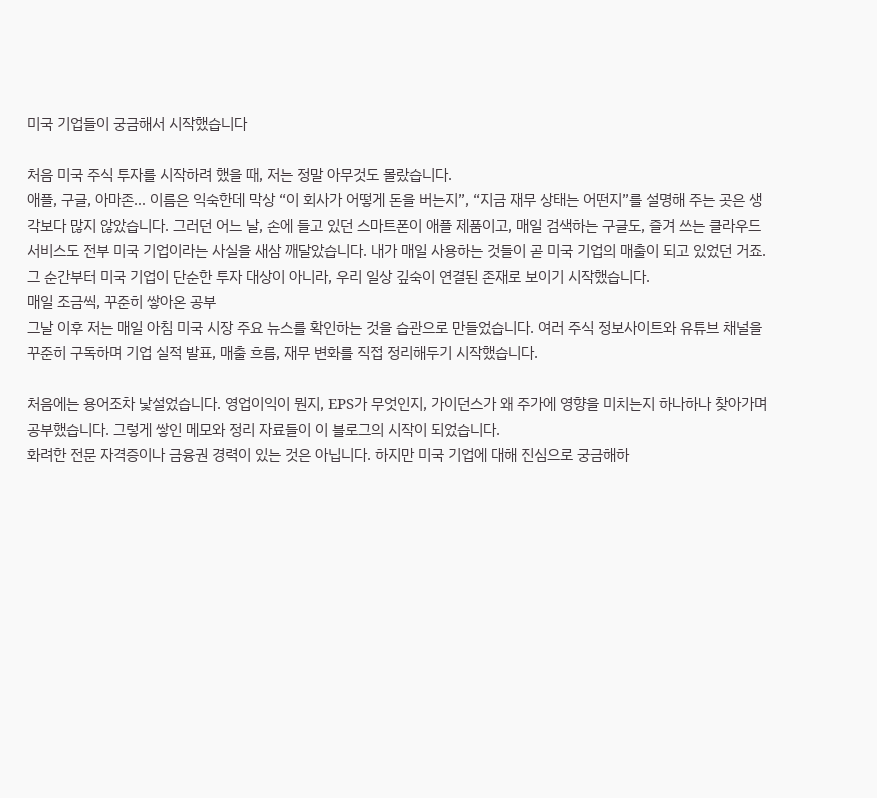미국 기업들이 궁금해서 시작했습니다

처음 미국 주식 투자를 시작하려 했을 때, 저는 정말 아무것도 몰랐습니다.
애플, 구글, 아마존… 이름은 익숙한데 막상 “이 회사가 어떻게 돈을 버는지”, “지금 재무 상태는 어떤지”를 설명해 주는 곳은 생각보다 많지 않았습니다. 그러던 어느 날, 손에 들고 있던 스마트폰이 애플 제품이고, 매일 검색하는 구글도, 즐겨 쓰는 클라우드 서비스도 전부 미국 기업이라는 사실을 새삼 깨달았습니다. 내가 매일 사용하는 것들이 곧 미국 기업의 매출이 되고 있었던 거죠.
그 순간부터 미국 기업이 단순한 투자 대상이 아니라, 우리 일상 깊숙이 연결된 존재로 보이기 시작했습니다.
매일 조금씩, 꾸준히 쌓아온 공부
그날 이후 저는 매일 아침 미국 시장 주요 뉴스를 확인하는 것을 습관으로 만들었습니다. 여러 주식 정보사이트와 유튜브 채널을 꾸준히 구독하며 기업 실적 발표, 매출 흐름, 재무 변화를 직접 정리해두기 시작했습니다.

처음에는 용어조차 낯설었습니다. 영업이익이 뭔지, EPS가 무엇인지, 가이던스가 왜 주가에 영향을 미치는지 하나하나 찾아가며 공부했습니다. 그렇게 쌓인 메모와 정리 자료들이 이 블로그의 시작이 되었습니다.
화려한 전문 자격증이나 금융권 경력이 있는 것은 아닙니다. 하지만 미국 기업에 대해 진심으로 궁금해하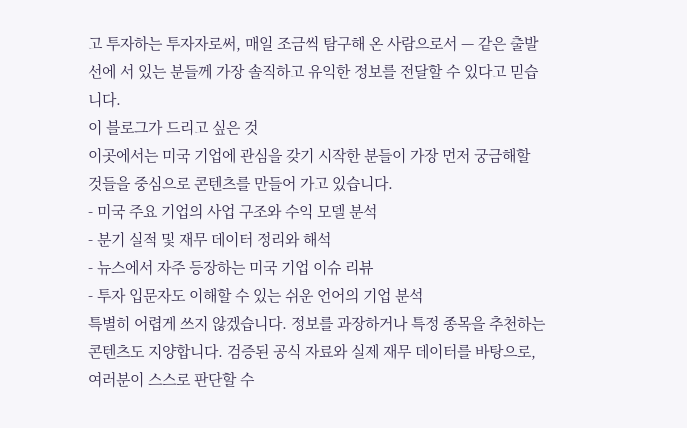고 투자하는 투자자로써, 매일 조금씩 탐구해 온 사람으로서 — 같은 출발선에 서 있는 분들께 가장 솔직하고 유익한 정보를 전달할 수 있다고 믿습니다.
이 블로그가 드리고 싶은 것
이곳에서는 미국 기업에 관심을 갖기 시작한 분들이 가장 먼저 궁금해할 것들을 중심으로 콘텐츠를 만들어 가고 있습니다.
- 미국 주요 기업의 사업 구조와 수익 모델 분석
- 분기 실적 및 재무 데이터 정리와 해석
- 뉴스에서 자주 등장하는 미국 기업 이슈 리뷰
- 투자 입문자도 이해할 수 있는 쉬운 언어의 기업 분석
특별히 어렵게 쓰지 않겠습니다. 정보를 과장하거나 특정 종목을 추천하는 콘텐츠도 지양합니다. 검증된 공식 자료와 실제 재무 데이터를 바탕으로, 여러분이 스스로 판단할 수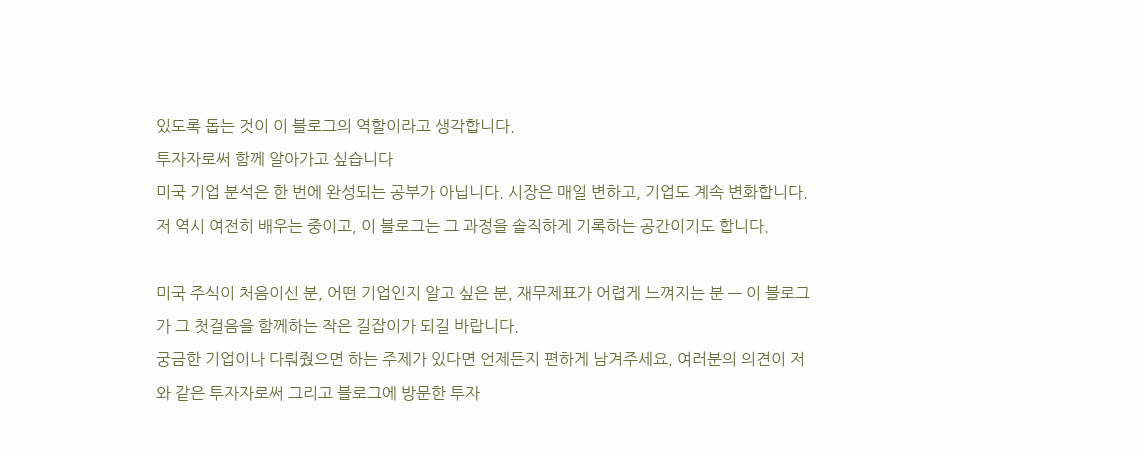있도록 돕는 것이 이 블로그의 역할이라고 생각합니다.
투자자로써 함께 알아가고 싶습니다
미국 기업 분석은 한 번에 완성되는 공부가 아닙니다. 시장은 매일 변하고, 기업도 계속 변화합니다. 저 역시 여전히 배우는 중이고, 이 블로그는 그 과정을 솔직하게 기록하는 공간이기도 합니다.

미국 주식이 처음이신 분, 어떤 기업인지 알고 싶은 분, 재무제표가 어렵게 느껴지는 분 — 이 블로그가 그 첫걸음을 함께하는 작은 길잡이가 되길 바랍니다.
궁금한 기업이나 다뤄줬으면 하는 주제가 있다면 언제든지 편하게 남겨주세요. 여러분의 의견이 저와 같은 투자자로써 그리고 블로그에 방문한 투자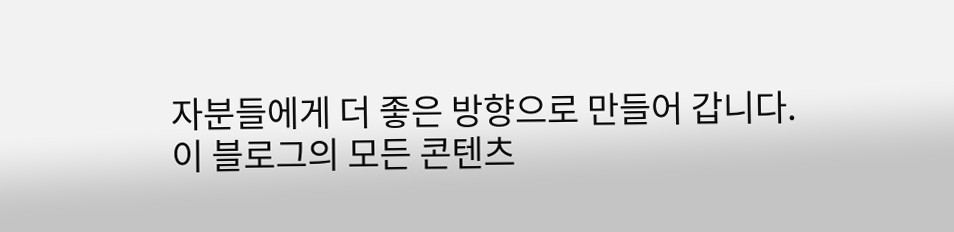자분들에게 더 좋은 방향으로 만들어 갑니다.
이 블로그의 모든 콘텐츠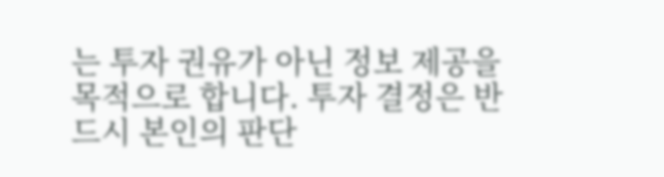는 투자 권유가 아닌 정보 제공을 목적으로 합니다. 투자 결정은 반드시 본인의 판단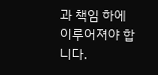과 책임 하에 이루어져야 합니다.